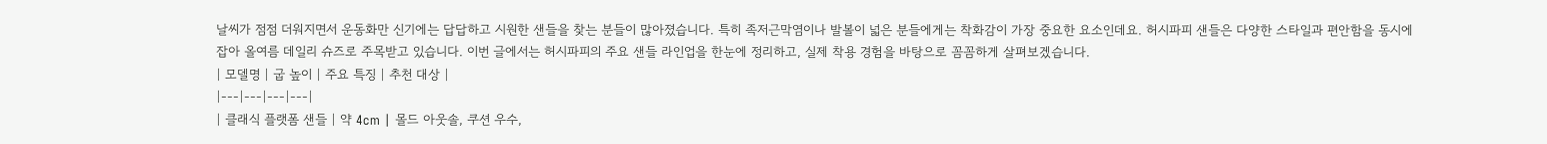날씨가 점점 더워지면서 운동화만 신기에는 답답하고 시원한 샌들을 찾는 분들이 많아졌습니다. 특히 족저근막염이나 발볼이 넓은 분들에게는 착화감이 가장 중요한 요소인데요. 허시파피 샌들은 다양한 스타일과 편안함을 동시에 잡아 올여름 데일리 슈즈로 주목받고 있습니다. 이번 글에서는 허시파피의 주요 샌들 라인업을 한눈에 정리하고, 실제 착용 경험을 바탕으로 꼼꼼하게 살펴보겠습니다.
| 모델명 | 굽 높이 | 주요 특징 | 추천 대상 |
|---|---|---|---|
| 클래식 플랫폼 샌들 | 약 4cm | 몰드 아웃솔, 쿠션 우수,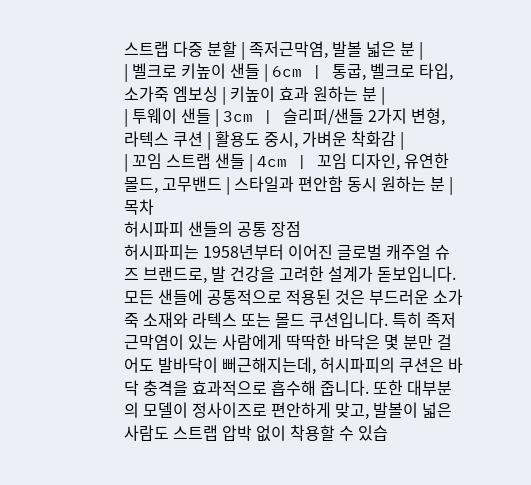스트랩 다중 분할 | 족저근막염, 발볼 넓은 분 |
| 벨크로 키높이 샌들 | 6cm | 통굽, 벨크로 타입, 소가죽 엠보싱 | 키높이 효과 원하는 분 |
| 투웨이 샌들 | 3cm | 슬리퍼/샌들 2가지 변형, 라텍스 쿠션 | 활용도 중시, 가벼운 착화감 |
| 꼬임 스트랩 샌들 | 4cm | 꼬임 디자인, 유연한 몰드, 고무밴드 | 스타일과 편안함 동시 원하는 분 |
목차
허시파피 샌들의 공통 장점
허시파피는 1958년부터 이어진 글로벌 캐주얼 슈즈 브랜드로, 발 건강을 고려한 설계가 돋보입니다. 모든 샌들에 공통적으로 적용된 것은 부드러운 소가죽 소재와 라텍스 또는 몰드 쿠션입니다. 특히 족저근막염이 있는 사람에게 딱딱한 바닥은 몇 분만 걸어도 발바닥이 뻐근해지는데, 허시파피의 쿠션은 바닥 충격을 효과적으로 흡수해 줍니다. 또한 대부분의 모델이 정사이즈로 편안하게 맞고, 발볼이 넓은 사람도 스트랩 압박 없이 착용할 수 있습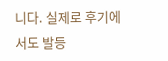니다. 실제로 후기에서도 발등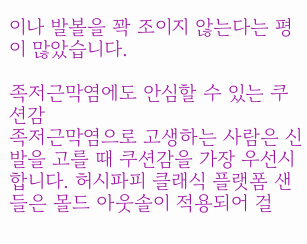이나 발볼을 꽉 조이지 않는다는 평이 많았습니다.

족저근막염에도 안심할 수 있는 쿠션감
족저근막염으로 고생하는 사람은 신발을 고를 때 쿠션감을 가장 우선시합니다. 허시파피 클래식 플랫폼 샌들은 몰드 아웃솔이 적용되어 걸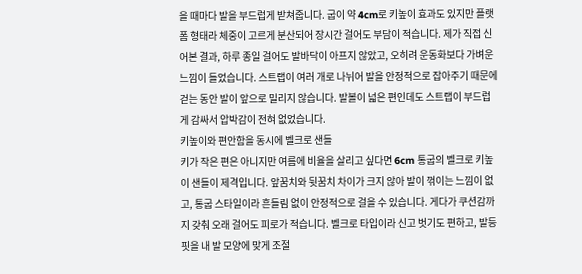을 때마다 발을 부드럽게 받쳐줍니다. 굽이 약 4cm로 키높이 효과도 있지만 플랫폼 형태라 체중이 고르게 분산되어 장시간 걸어도 부담이 적습니다. 제가 직접 신어본 결과, 하루 종일 걸어도 발바닥이 아프지 않았고, 오히려 운동화보다 가벼운 느낌이 들었습니다. 스트랩이 여러 개로 나뉘어 발을 안정적으로 잡아주기 때문에 걷는 동안 발이 앞으로 밀리지 않습니다. 발볼이 넓은 편인데도 스트랩이 부드럽게 감싸서 압박감이 전혀 없었습니다.
키높이와 편안함을 동시에 벨크로 샌들
키가 작은 편은 아니지만 여름에 비율을 살리고 싶다면 6cm 통굽의 벨크로 키높이 샌들이 제격입니다. 앞꿈치와 뒷꿈치 차이가 크지 않아 발이 꺾이는 느낌이 없고, 통굽 스타일이라 흔들림 없이 안정적으로 걸을 수 있습니다. 게다가 쿠션감까지 갖춰 오래 걸어도 피로가 적습니다. 벨크로 타입이라 신고 벗기도 편하고, 발등 핏을 내 발 모양에 맞게 조절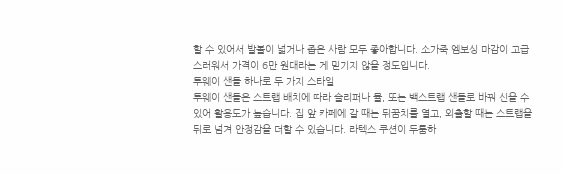할 수 있어서 발볼이 넓거나 좁은 사람 모두 좋아합니다. 소가죽 엠보싱 마감이 고급스러워서 가격이 6만 원대라는 게 믿기지 않을 정도입니다.
투웨이 샌들 하나로 두 가지 스타일
투웨이 샌들은 스트랩 배치에 따라 슬리퍼나 뮬, 또는 백스트랩 샌들로 바꿔 신을 수 있어 활용도가 높습니다. 집 앞 카페에 갈 때는 뒤꿈치를 열고, 외출할 때는 스트랩을 뒤로 넘겨 안정감을 더할 수 있습니다. 라텍스 쿠션이 두툼하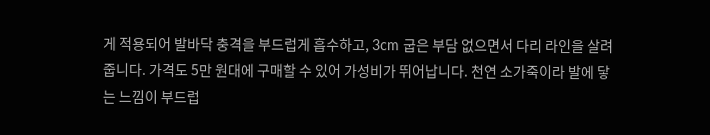게 적용되어 발바닥 충격을 부드럽게 흡수하고, 3cm 굽은 부담 없으면서 다리 라인을 살려줍니다. 가격도 5만 원대에 구매할 수 있어 가성비가 뛰어납니다. 천연 소가죽이라 발에 닿는 느낌이 부드럽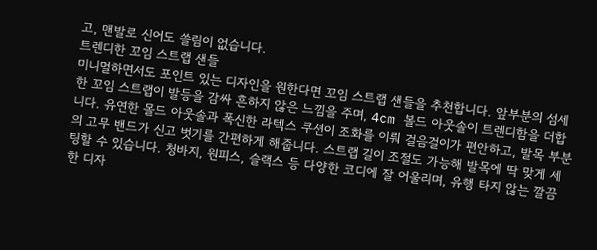고, 맨발로 신어도 쓸림이 없습니다.
트렌디한 꼬임 스트랩 샌들
미니멀하면서도 포인트 있는 디자인을 원한다면 꼬임 스트랩 샌들을 추천합니다. 앞부분의 섬세한 꼬임 스트랩이 발등을 감싸 흔하지 않은 느낌을 주며, 4cm 볼드 아웃솔이 트렌디함을 더합니다. 유연한 몰드 아웃솔과 폭신한 라텍스 쿠션이 조화를 이뤄 걸음걸이가 편안하고, 발목 부분의 고무 밴드가 신고 벗기를 간편하게 해줍니다. 스트랩 길이 조절도 가능해 발목에 딱 맞게 세팅할 수 있습니다. 청바지, 원피스, 슬랙스 등 다양한 코디에 잘 어울리며, 유행 타지 않는 깔끔한 디자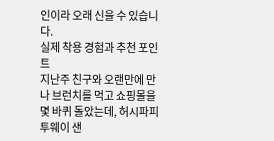인이라 오래 신을 수 있습니다.
실제 착용 경험과 추천 포인트
지난주 친구와 오랜만에 만나 브런치를 먹고 쇼핑몰을 몇 바퀴 돌았는데, 허시파피 투웨이 샌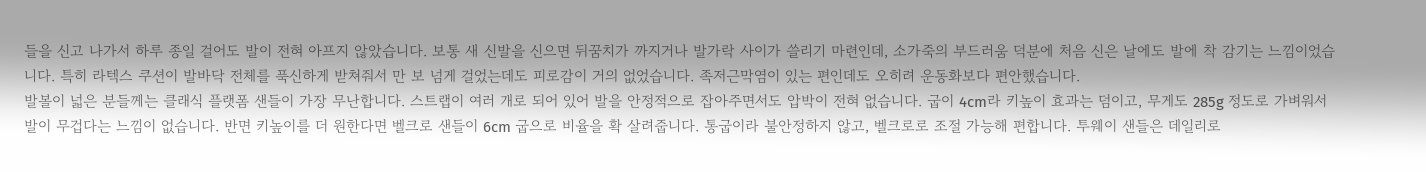들을 신고 나가서 하루 종일 걸어도 발이 전혀 아프지 않았습니다. 보통 새 신발을 신으면 뒤꿈치가 까지거나 발가락 사이가 쓸리기 마련인데, 소가죽의 부드러움 덕분에 처음 신은 날에도 발에 착 감기는 느낌이었습니다. 특히 라텍스 쿠션이 발바닥 전체를 푹신하게 받쳐줘서 만 보 넘게 걸었는데도 피로감이 거의 없었습니다. 족저근막염이 있는 편인데도 오히려 운동화보다 편안했습니다.
발볼이 넓은 분들께는 클래식 플랫폼 샌들이 가장 무난합니다. 스트랩이 여러 개로 되어 있어 발을 안정적으로 잡아주면서도 압박이 전혀 없습니다. 굽이 4cm라 키높이 효과는 덤이고, 무게도 285g 정도로 가벼워서 발이 무겁다는 느낌이 없습니다. 반면 키높이를 더 원한다면 벨크로 샌들이 6cm 굽으로 비율을 확 살려줍니다. 통굽이라 불안정하지 않고, 벨크로로 조절 가능해 편합니다. 투웨이 샌들은 데일리로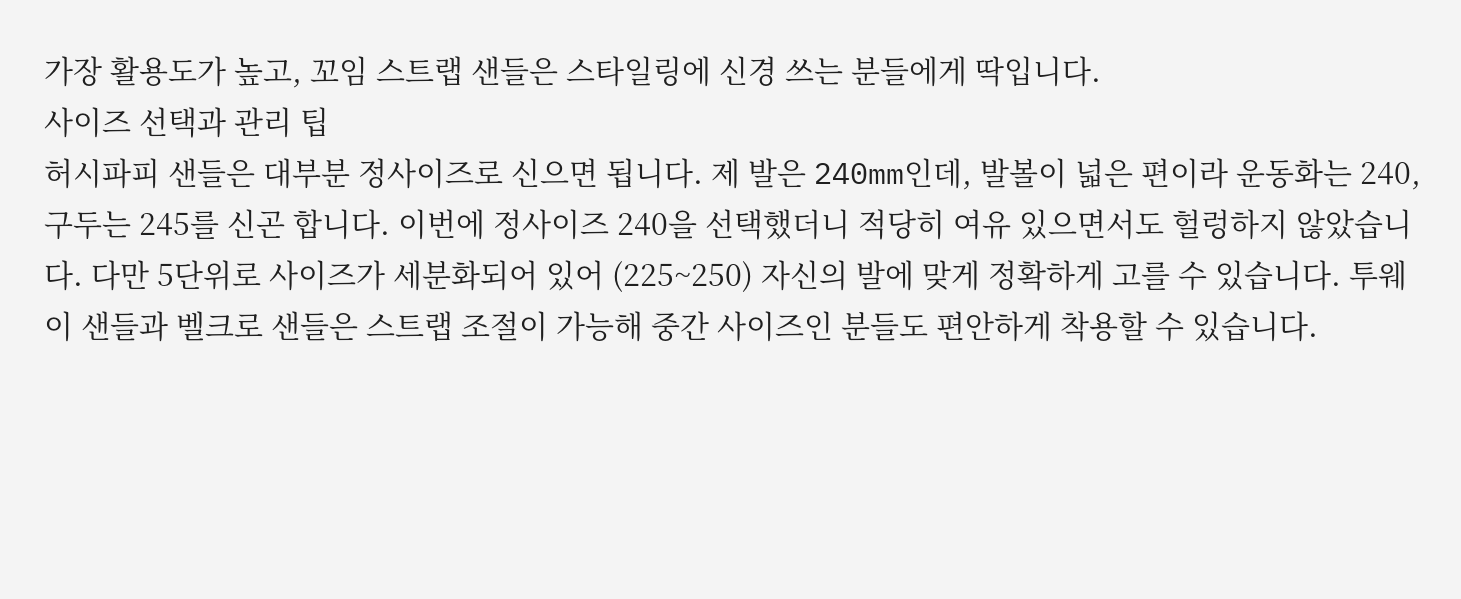가장 활용도가 높고, 꼬임 스트랩 샌들은 스타일링에 신경 쓰는 분들에게 딱입니다.
사이즈 선택과 관리 팁
허시파피 샌들은 대부분 정사이즈로 신으면 됩니다. 제 발은 240mm인데, 발볼이 넓은 편이라 운동화는 240, 구두는 245를 신곤 합니다. 이번에 정사이즈 240을 선택했더니 적당히 여유 있으면서도 헐렁하지 않았습니다. 다만 5단위로 사이즈가 세분화되어 있어 (225~250) 자신의 발에 맞게 정확하게 고를 수 있습니다. 투웨이 샌들과 벨크로 샌들은 스트랩 조절이 가능해 중간 사이즈인 분들도 편안하게 착용할 수 있습니다.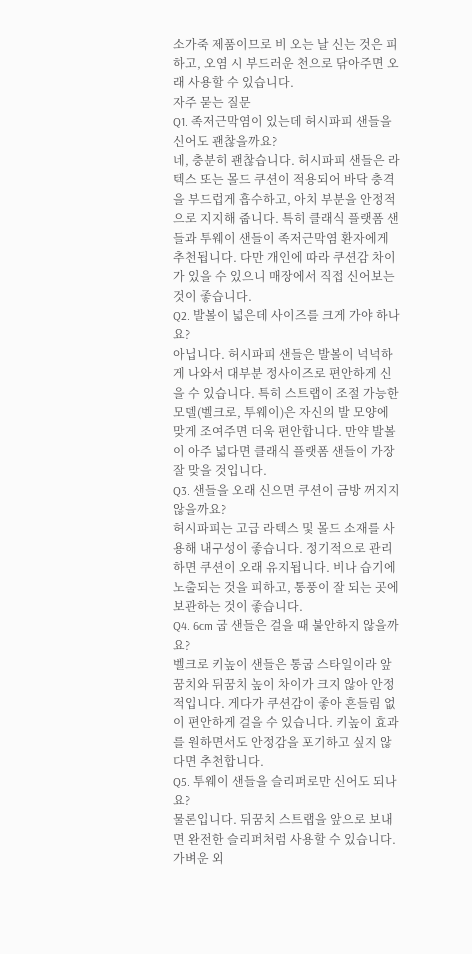소가죽 제품이므로 비 오는 날 신는 것은 피하고, 오염 시 부드러운 천으로 닦아주면 오래 사용할 수 있습니다.
자주 묻는 질문
Q1. 족저근막염이 있는데 허시파피 샌들을 신어도 괜찮을까요?
네, 충분히 괜찮습니다. 허시파피 샌들은 라텍스 또는 몰드 쿠션이 적용되어 바닥 충격을 부드럽게 흡수하고, 아치 부분을 안정적으로 지지해 줍니다. 특히 클래식 플랫폼 샌들과 투웨이 샌들이 족저근막염 환자에게 추천됩니다. 다만 개인에 따라 쿠션감 차이가 있을 수 있으니 매장에서 직접 신어보는 것이 좋습니다.
Q2. 발볼이 넓은데 사이즈를 크게 가야 하나요?
아닙니다. 허시파피 샌들은 발볼이 넉넉하게 나와서 대부분 정사이즈로 편안하게 신을 수 있습니다. 특히 스트랩이 조절 가능한 모델(벨크로, 투웨이)은 자신의 발 모양에 맞게 조여주면 더욱 편안합니다. 만약 발볼이 아주 넓다면 클래식 플랫폼 샌들이 가장 잘 맞을 것입니다.
Q3. 샌들을 오래 신으면 쿠션이 금방 꺼지지 않을까요?
허시파피는 고급 라텍스 및 몰드 소재를 사용해 내구성이 좋습니다. 정기적으로 관리하면 쿠션이 오래 유지됩니다. 비나 습기에 노출되는 것을 피하고, 통풍이 잘 되는 곳에 보관하는 것이 좋습니다.
Q4. 6cm 굽 샌들은 걸을 때 불안하지 않을까요?
벨크로 키높이 샌들은 통굽 스타일이라 앞꿈치와 뒤꿈치 높이 차이가 크지 않아 안정적입니다. 게다가 쿠션감이 좋아 흔들림 없이 편안하게 걸을 수 있습니다. 키높이 효과를 원하면서도 안정감을 포기하고 싶지 않다면 추천합니다.
Q5. 투웨이 샌들을 슬리퍼로만 신어도 되나요?
물론입니다. 뒤꿈치 스트랩을 앞으로 보내면 완전한 슬리퍼처럼 사용할 수 있습니다. 가벼운 외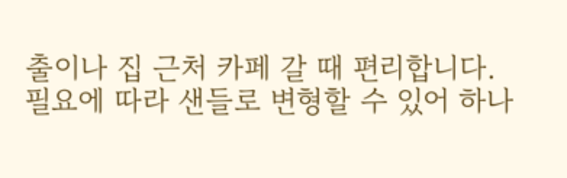출이나 집 근처 카페 갈 때 편리합니다. 필요에 따라 샌들로 변형할 수 있어 하나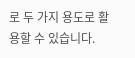로 두 가지 용도로 활용할 수 있습니다.